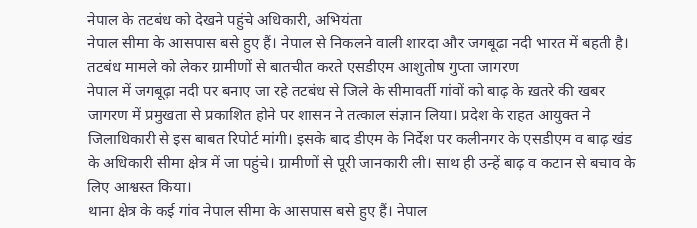नेपाल के तटबंध को देखने पहुंचे अधिकारी, अभियंता
नेपाल सीमा के आसपास बसे हुए हैं। नेपाल से निकलने वाली शारदा और जगबूढा नदी भारत में बहती है।
तटबंध मामले को लेकर ग्रामीणों से बातचीत करते एसडीएम आशुतोष गुप्ता जागरण
नेपाल में जगबूढ़ा नदी पर बनाए जा रहे तटबंध से जिले के सीमावर्ती गांवों को बाढ़ के ख़तरे की खबर जागरण में प्रमुखता से प्रकाशित होने पर शासन ने तत्काल संज्ञान लिया। प्रदेश के राहत आयुक्त ने जिलाधिकारी से इस बाबत रिपोर्ट मांगी। इसके बाद डीएम के निर्देश पर कलीनगर के एसडीएम व बाढ़ खंड के अधिकारी सीमा क्षेत्र में जा पहुंचे। ग्रामीणों से पूरी जानकारी ली। साथ ही उन्हें बाढ़ व कटान से बचाव के लिए आश्वस्त किया।
थाना क्षेत्र के कई गांव नेपाल सीमा के आसपास बसे हुए हैं। नेपाल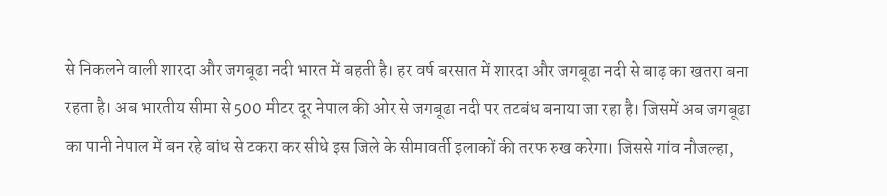से निकलने वाली शारदा और जगबूढा नदी भारत में बहती है। हर वर्ष बरसात में शारदा और जगबूढा नदी से बाढ़ का खतरा बना रहता है। अब भारतीय सीमा से 500 मीटर दूर नेपाल की ओर से जगबूढा नदी पर तटबंध बनाया जा रहा है। जिसमें अब जगबूढा का पानी नेपाल में बन रहे बांध से टकरा कर सीधे इस जिले के सीमावर्ती इलाकों की तरफ रुख करेगा। जिससे गांव नौजल्हा,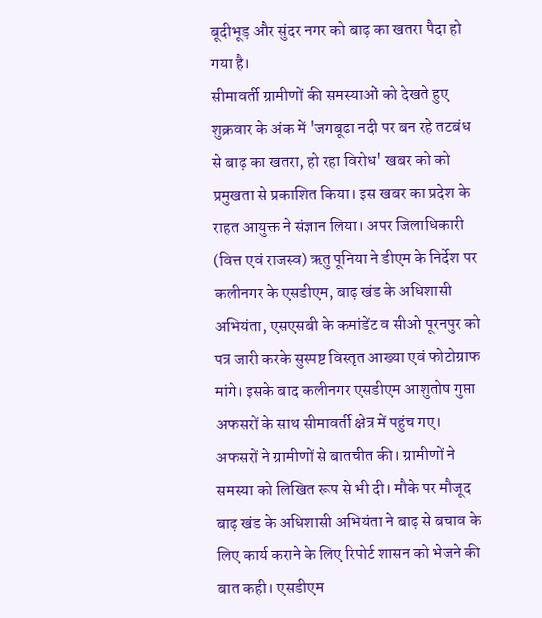बूदीभूड़ और सुंदर नगर को बाढ़ का खतरा पैदा हो गया है।
सीमावर्ती ग्रामीणों की समस्याओं को देखते हुए शुक्रवार के अंक में 'जगबूढा नदी पर बन रहे तटबंध से बाढ़ का खतरा, हो रहा विरोध' खबर को को प्रमुखता से प्रकाशित किया। इस खबर का प्रदेश के राहत आयुक्त ने संज्ञान लिया। अपर जिलाधिकारी (वित्त एवं राजस्व) ऋतु पूनिया ने डीएम के निर्देश पर कलीनगर के एसडीएम, बाढ़ खंड के अधिशासी अभियंता, एसएसबी के कमांडेंट व सीओ पूरनपुर को पत्र जारी करके सुस्पष्ट विस्तृत आख्या एवं फोटोग्राफ मांगे। इसके बाद कलीनगर एसडीएम आशुतोष गुप्ता अफसरों के साथ सीमावर्ती क्षेत्र में पहुंच गए।
अफसरों ने ग्रामीणों से बातचीत की। ग्रामीणों ने समस्या को लिखित रूप से भी दी। मौके पर मौजूद बाढ़ खंड के अधिशासी अभियंता ने बाढ़ से बचाव के लिए कार्य कराने के लिए रिपोर्ट शासन को भेजने की बात कही। एसडीएम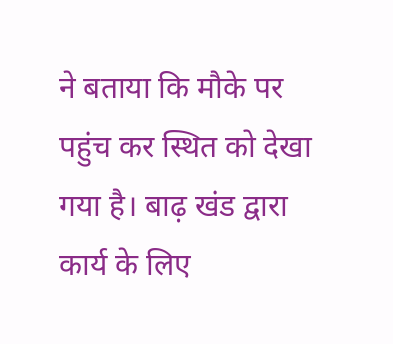ने बताया कि मौके पर पहुंच कर स्थित को देखा गया है। बाढ़ खंड द्वारा कार्य के लिए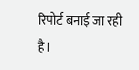रिपोर्ट बनाई जा रही है।